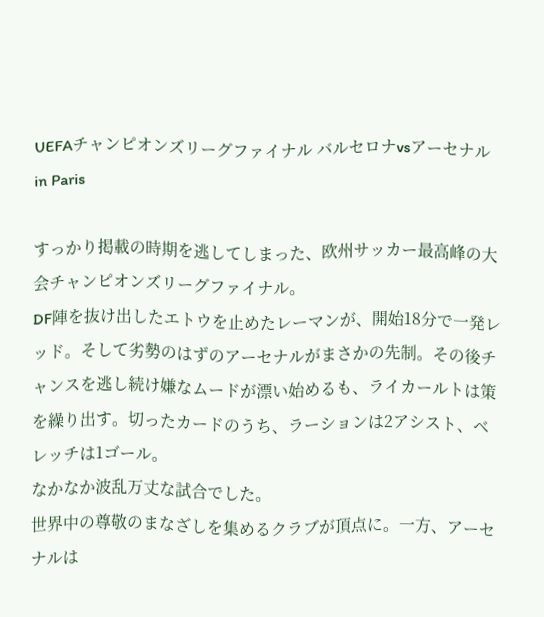UEFAチャンピオンズリーグファイナル バルセロナvsアーセナル in Paris

すっかり掲載の時期を逃してしまった、欧州サッカー最高峰の大会チャンピオンズリーグファイナル。
DF陣を抜け出したエトウを止めたレーマンが、開始18分で一発レッド。そして劣勢のはずのアーセナルがまさかの先制。その後チャンスを逃し続け嫌なムードが漂い始めるも、ライカールトは策を繰り出す。切ったカードのうち、ラーションは2アシスト、ベレッチは1ゴール。
なかなか波乱万丈な試合でした。
世界中の尊敬のまなざしを集めるクラブが頂点に。一方、アーセナルは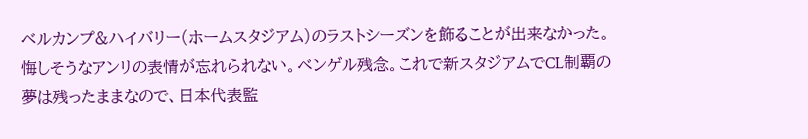ベルカンプ&ハイバリー(ホームスタジアム)のラストシーズンを飾ることが出来なかった。悔しそうなアンリの表情が忘れられない。ベンゲル残念。これで新スタジアムでCL制覇の夢は残ったままなので、日本代表監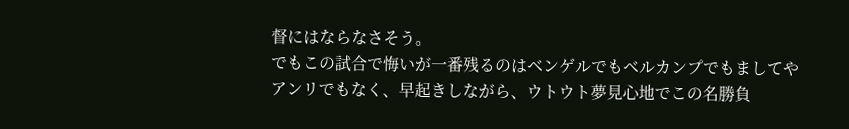督にはならなさそう。
でもこの試合で悔いが一番残るのはベンゲルでもベルカンプでもましてやアンリでもなく、早起きしながら、ウトウト夢見心地でこの名勝負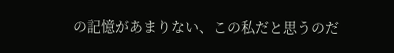の記憶があまりない、この私だと思うのだ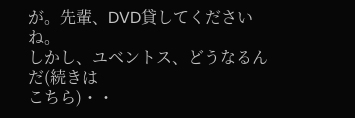が。先輩、DVD貸してくださいね。
しかし、ユベントス、どうなるんだ(続きは
こちら)・・